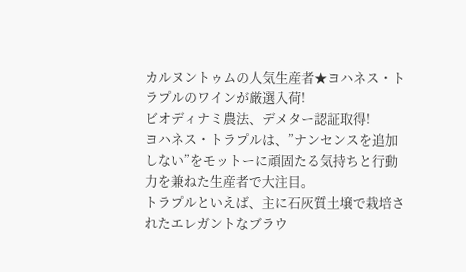カルヌントゥムの人気生産者★ヨハネス・トラプルのワインが厳選入荷!
ビオディナミ農法、デメター認証取得!
ヨハネス・トラプルは、”ナンセンスを追加しない”をモットーに頑固たる気持ちと行動力を兼ねた生産者で大注目。
トラプルといえば、主に石灰質土壌で栽培されたエレガントなブラウ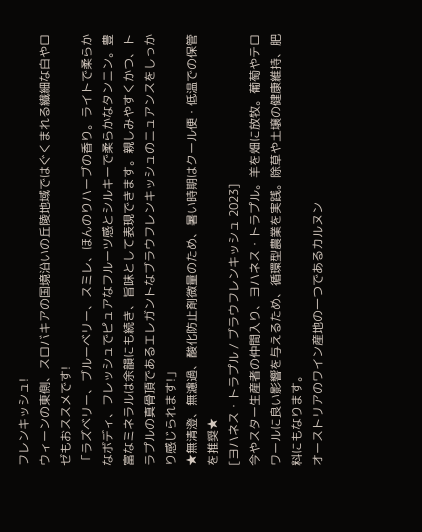フレンキッシュ!
ウィーンの東側、スロバキアの国境沿いの丘陵地域ではぐくまれる繊細な白やロゼもおススメです!
「ラズベリー、ブルーベリー、スミレ、ほんのりハーブの香り。ライトで柔らかなボディ、フレッシュでピュアなフルーツ感とシルキーで柔らかなタンニン。豊富なミネラルは余韻にも続き、旨味として表現できます。親しみやすくかつ、トラプルの真骨頂であるエレガントなブラウフレンキッシュのニュアンスをしっかり感じられます!」
★無清澄、無濾過、酸化防止剤微量のため、暑い時期はクール便・低温での保管を推奨★
[ヨハネス・トラプル / ブラウフレンキッシュ 2023]
今やスター生産者の仲間入り、ヨハネス・トラプル。羊を畑に放牧。葡萄やテロワールに良い影響を与えるため、循環型農業を実践。除草や土壌の健康維持、肥料にもなります。
オーストリアのワイン産地の一つであるカルヌン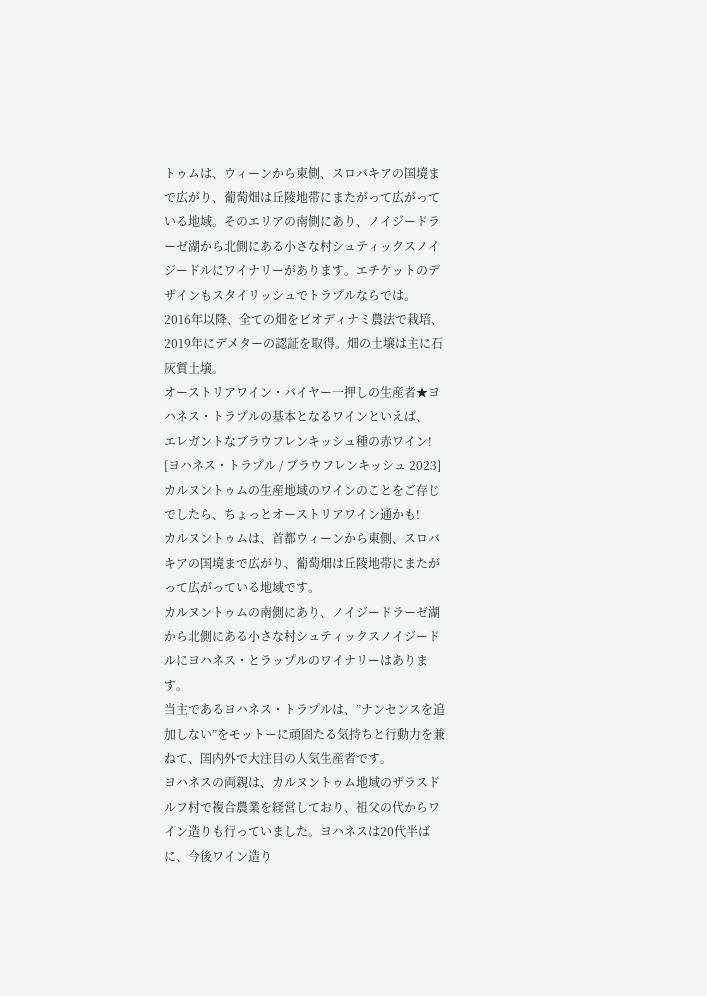トゥムは、ウィーンから東側、スロバキアの国境まで広がり、葡萄畑は丘陵地帯にまたがって広がっている地域。そのエリアの南側にあり、ノイジードラーゼ湖から北側にある小さな村シュティックスノイジードルにワイナリーがあります。エチケットのデザインもスタイリッシュでトラプルならでは。
2016年以降、全ての畑をビオディナミ農法で栽培、2019年にデメターの認証を取得。畑の土壌は主に石灰質土壌。
オーストリアワイン・バイヤー一押しの生産者★ヨハネス・トラプルの基本となるワインといえば、
エレガントなブラウフレンキッシュ種の赤ワイン!
[ヨハネス・トラプル / ブラウフレンキッシュ 2023]
カルヌントゥムの生産地域のワインのことをご存じでしたら、ちょっとオーストリアワイン通かも!
カルヌントゥムは、首都ウィーンから東側、スロバキアの国境まで広がり、葡萄畑は丘陵地帯にまたがって広がっている地域です。
カルヌントゥムの南側にあり、ノイジードラーゼ湖から北側にある小さな村シュティックスノイジードルにヨハネス・とラップルのワイナリーはあります。
当主であるヨハネス・トラプルは、”ナンセンスを追加しない”をモットーに頑固たる気持ちと行動力を兼ねて、国内外で大注目の人気生産者です。
ヨハネスの両親は、カルヌントゥム地域のザラスドルフ村で複合農業を経営しており、祖父の代からワイン造りも行っていました。ヨハネスは20代半ばに、今後ワイン造り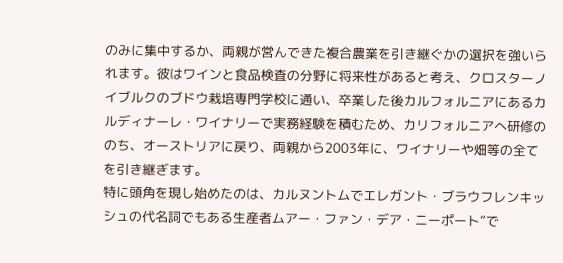のみに集中するか、両親が営んできた複合農業を引き継ぐかの選択を強いられます。彼はワインと食品検査の分野に将来性があると考え、クロスターノイブルクのブドウ栽培専門学校に通い、卒業した後カルフォルニアにあるカルディナーレ・ワイナリーで実務経験を積むため、カリフォルニアへ研修ののち、オーストリアに戻り、両親から2003年に、ワイナリーや畑等の全てを引き継ぎます。
特に頭角を現し始めたのは、カルヌントムでエレガント・ブラウフレンキッシュの代名詞でもある生産者ムアー・ファン・デア・ニーポート”で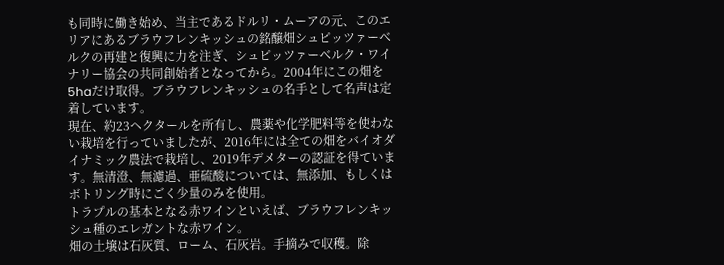も同時に働き始め、当主であるドルリ・ムーアの元、このエリアにあるブラウフレンキッシュの銘醸畑シュピッツァーベルクの再建と復興に力を注ぎ、シュピッツァーベルク・ワイナリー協会の共同創始者となってから。2004年にこの畑を5haだけ取得。ブラウフレンキッシュの名手として名声は定着しています。
現在、約23ヘクタールを所有し、農薬や化学肥料等を使わない栽培を行っていましたが、2016年には全ての畑をバイオダイナミック農法で栽培し、2019年デメターの認証を得ています。無清澄、無濾過、亜硫酸については、無添加、もしくはボトリング時にごく少量のみを使用。
トラプルの基本となる赤ワインといえば、ブラウフレンキッシュ種のエレガントな赤ワイン。
畑の土壌は石灰質、ローム、石灰岩。手摘みで収穫。除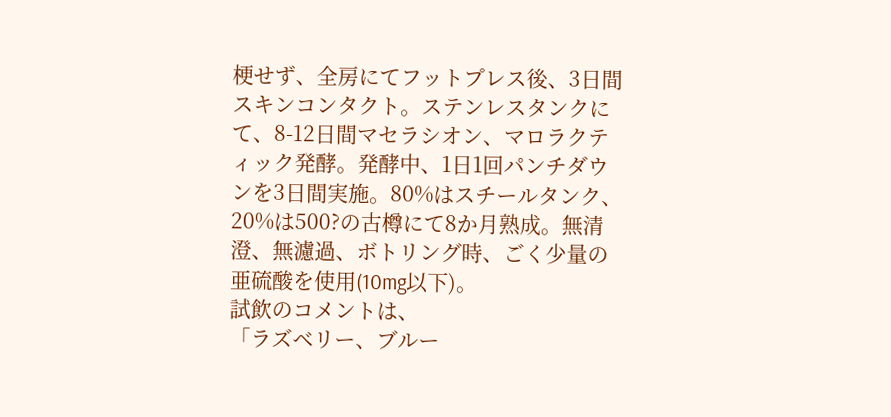梗せず、全房にてフットプレス後、3日間スキンコンタクト。ステンレスタンクにて、8-12日間マセラシオン、マロラクティック発酵。発酵中、1日1回パンチダウンを3日間実施。80%はスチールタンク、20%は500?の古樽にて8か月熟成。無清澄、無濾過、ボトリング時、ごく少量の亜硫酸を使用(10mg以下)。
試飲のコメントは、
「ラズベリー、ブルー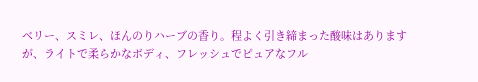ベリー、スミレ、ほんのりハーブの香り。程よく引き締まった酸味はありますが、ライトで柔らかなボディ、フレッシュでピュアなフル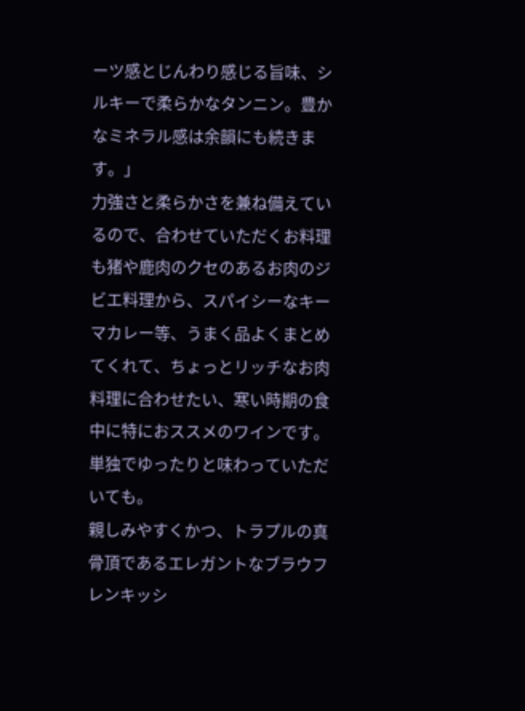ーツ感とじんわり感じる旨味、シルキーで柔らかなタンニン。豊かなミネラル感は余韻にも続きます。」
力強さと柔らかさを兼ね備えているので、合わせていただくお料理も猪や鹿肉のクセのあるお肉のジビエ料理から、スパイシーなキーマカレー等、うまく品よくまとめてくれて、ちょっとリッチなお肉料理に合わせたい、寒い時期の食中に特におススメのワインです。単独でゆったりと味わっていただいても。
親しみやすくかつ、トラプルの真骨頂であるエレガントなブラウフレンキッシ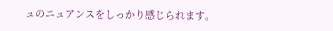ュのニュアンスをしっかり感じられます。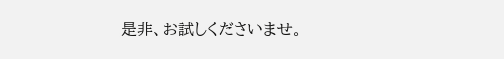是非、お試しくださいませ。